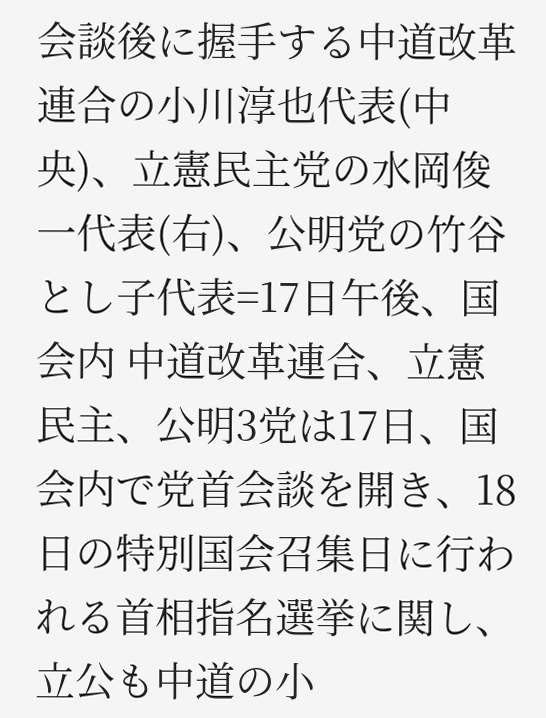会談後に握手する中道改革連合の小川淳也代表(中央)、立憲民主党の水岡俊一代表(右)、公明党の竹谷とし子代表=17日午後、国会内 中道改革連合、立憲民主、公明3党は17日、国会内で党首会談を開き、18日の特別国会召集日に行われる首相指名選挙に関し、立公も中道の小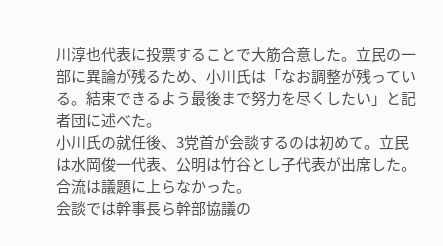川淳也代表に投票することで大筋合意した。立民の一部に異論が残るため、小川氏は「なお調整が残っている。結束できるよう最後まで努力を尽くしたい」と記者団に述べた。
小川氏の就任後、3党首が会談するのは初めて。立民は水岡俊一代表、公明は竹谷とし子代表が出席した。合流は議題に上らなかった。
会談では幹事長ら幹部協議の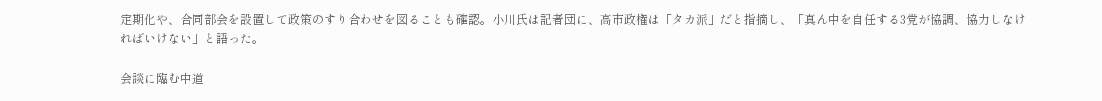定期化や、合同部会を設置して政策のすり合わせを図ることも確認。小川氏は記者団に、高市政権は「タカ派」だと指摘し、「真ん中を自任する3党が協調、協力しなければいけない」と語った。

会談に臨む中道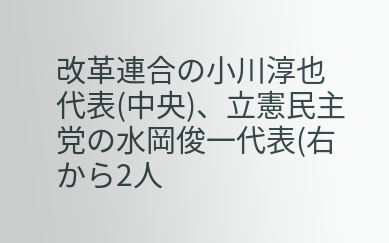改革連合の小川淳也代表(中央)、立憲民主党の水岡俊一代表(右から2人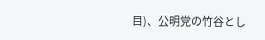目)、公明党の竹谷とし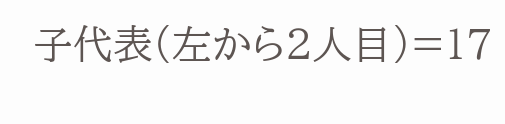子代表(左から2人目)=17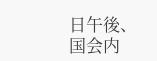日午後、国会内